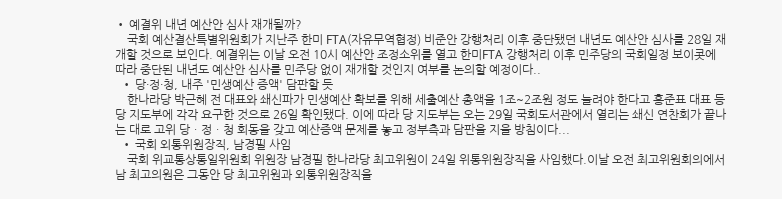• 예결위 내년 예산안 심사 재개될까?
    국회 예산결산특별위원회가 지난주 한미 FTA(자유무역협정) 비준안 강행처리 이후 중단됐던 내년도 예산안 심사를 28일 재개할 것으로 보인다. 예결위는 이날 오전 10시 예산안 조정소위를 열고 한미FTA 강행처리 이후 민주당의 국회일정 보이콧에 따라 중단된 내년도 예산안 심사를 민주당 없이 재개할 것인지 여부를 논의할 예정이다..
  • 당·정·청, 내주 '민생예산 증액' 담판할 듯
    한나라당 박근혜 전 대표와 쇄신파가 민생예산 확보를 위해 세출예산 총액을 1조~2조원 정도 늘려야 한다고 홍준표 대표 등 당 지도부에 각각 요구한 것으로 26일 확인됐다. 이에 따라 당 지도부는 오는 29일 국회도서관에서 열리는 쇄신 연찬회가 끝나는 대로 고위 당ㆍ정ㆍ청 회동을 갖고 예산증액 문제를 놓고 정부측과 담판을 지을 방침이다...
  • 국회 외통위원장직, 남경필 사임
    국회 위교통상통일위원회 위원장 남경필 한나라당 최고위원이 24일 위통위원장직을 사임했다.이날 오전 최고위원회의에서 남 최고의원은 그동안 당 최고위원과 외통위원장직을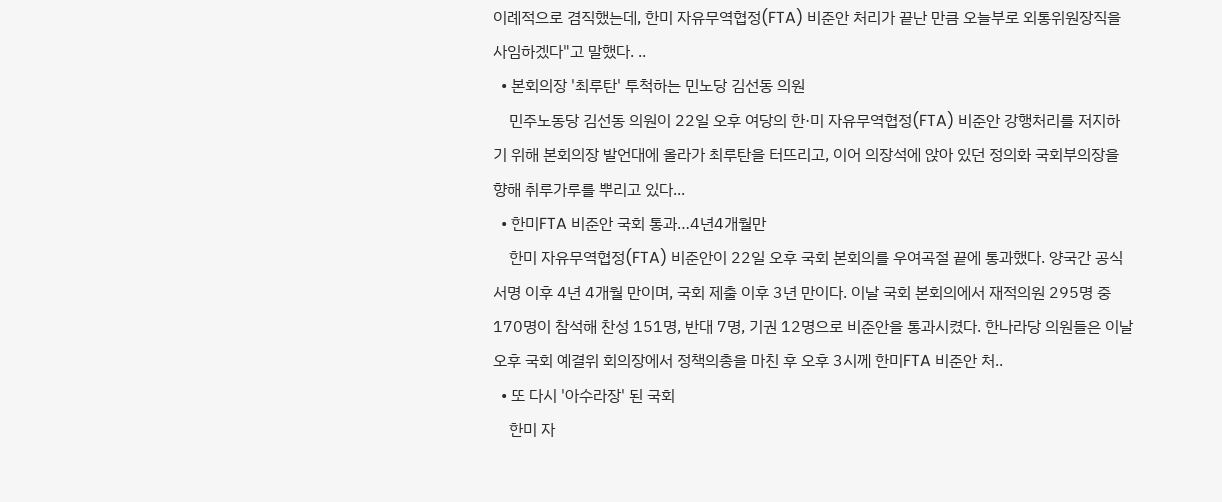이례적으로 겸직했는데, 한미 자유무역협정(FTA) 비준안 처리가 끝난 만큼 오늘부로 외통위원장직을 사임하겠다"고 말했다. ..
  • 본회의장 '최루탄' 투척하는 민노당 김선동 의원
    민주노동당 김선동 의원이 22일 오후 여당의 한·미 자유무역협정(FTA) 비준안 강행처리를 저지하기 위해 본회의장 발언대에 올라가 최루탄을 터뜨리고, 이어 의장석에 앉아 있던 정의화 국회부의장을 향해 취루가루를 뿌리고 있다...
  • 한미FTA 비준안 국회 통과…4년4개월만
    한미 자유무역협정(FTA) 비준안이 22일 오후 국회 본회의를 우여곡절 끝에 통과했다. 양국간 공식 서명 이후 4년 4개월 만이며, 국회 제출 이후 3년 만이다. 이날 국회 본회의에서 재적의원 295명 중 170명이 참석해 찬성 151명, 반대 7명, 기권 12명으로 비준안을 통과시켰다. 한나라당 의원들은 이날 오후 국회 예결위 회의장에서 정책의총을 마친 후 오후 3시께 한미FTA 비준안 처..
  • 또 다시 '아수라장' 된 국회
    한미 자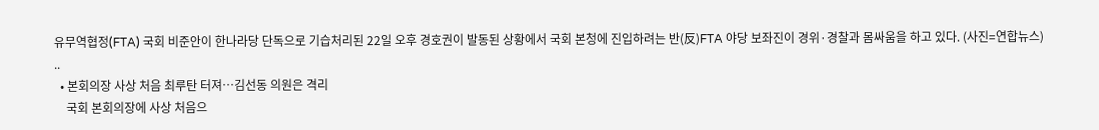유무역협정(FTA) 국회 비준안이 한나라당 단독으로 기습처리된 22일 오후 경호권이 발동된 상황에서 국회 본청에 진입하려는 반(反)FTA 야당 보좌진이 경위·경찰과 몸싸움을 하고 있다. (사진=연합뉴스) ..
  • 본회의장 사상 처음 최루탄 터져…김선동 의원은 격리
    국회 본회의장에 사상 처음으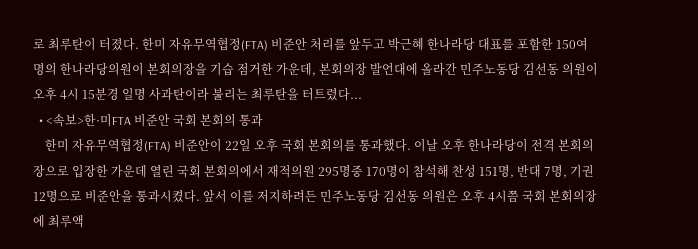로 최루탄이 터졌다. 한미 자유무역협정(FTA) 비준안 처리를 앞두고 박근혜 한나라당 대표를 포함한 150여 명의 한나라당의원이 본회의장을 기습 점거한 가운데, 본회의장 발언대에 올라간 민주노동당 김선동 의원이 오후 4시 15분경 일명 사과탄이라 불리는 최루탄을 터트렸다...
  • <속보>한·미FTA 비준안 국회 본회의 통과
    한미 자유무역협정(FTA) 비준안이 22일 오후 국회 본회의를 통과했다. 이날 오후 한나라당이 전격 본회의장으로 입장한 가운데 열린 국회 본회의에서 재적의원 295명중 170명이 참석해 찬성 151명, 반대 7명, 기권 12명으로 비준안을 통과시켰다. 앞서 이를 저지하려든 민주노동당 김선동 의원은 오후 4시쯤 국회 본회의장에 최루액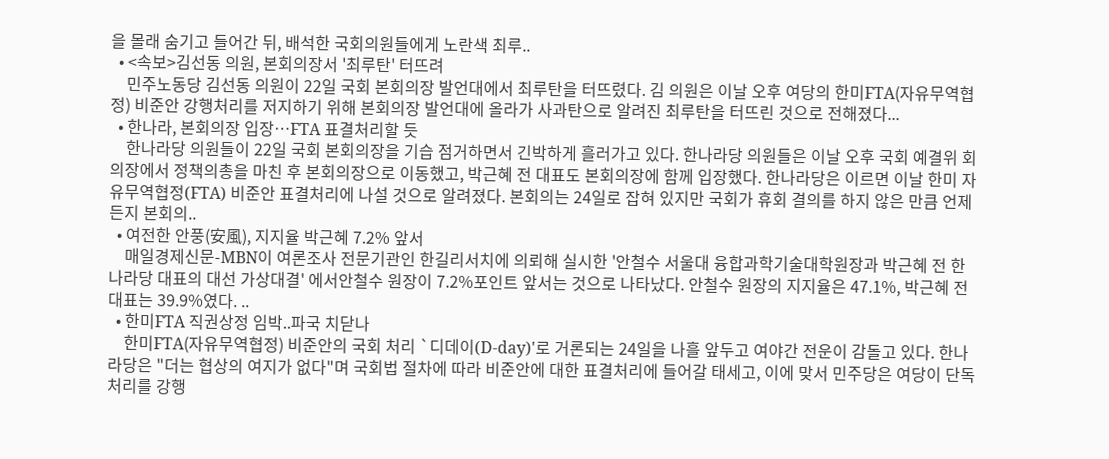을 몰래 숨기고 들어간 뒤, 배석한 국회의원들에게 노란색 최루..
  • <속보>김선동 의원, 본회의장서 '최루탄' 터뜨려
    민주노동당 김선동 의원이 22일 국회 본회의장 발언대에서 최루탄을 터뜨렸다. 김 의원은 이날 오후 여당의 한미FTA(자유무역협정) 비준안 강행처리를 저지하기 위해 본회의장 발언대에 올라가 사과탄으로 알려진 최루탄을 터뜨린 것으로 전해졌다...
  • 한나라, 본회의장 입장…FTA 표결처리할 듯
    한나라당 의원들이 22일 국회 본회의장을 기습 점거하면서 긴박하게 흘러가고 있다. 한나라당 의원들은 이날 오후 국회 예결위 회의장에서 정책의총을 마친 후 본회의장으로 이동했고, 박근혜 전 대표도 본회의장에 함께 입장했다. 한나라당은 이르면 이날 한미 자유무역협정(FTA) 비준안 표결처리에 나설 것으로 알려졌다. 본회의는 24일로 잡혀 있지만 국회가 휴회 결의를 하지 않은 만큼 언제든지 본회의..
  • 여전한 안풍(安風), 지지율 박근혜 7.2% 앞서
    매일경제신문-MBN이 여론조사 전문기관인 한길리서치에 의뢰해 실시한 '안철수 서울대 융합과학기술대학원장과 박근혜 전 한나라당 대표의 대선 가상대결' 에서안철수 원장이 7.2%포인트 앞서는 것으로 나타났다. 안철수 원장의 지지율은 47.1%, 박근혜 전 대표는 39.9%였다. ..
  • 한미FTA 직권상정 임박..파국 치닫나
    한미FTA(자유무역협정) 비준안의 국회 처리 `디데이(D-day)'로 거론되는 24일을 나흘 앞두고 여야간 전운이 감돌고 있다. 한나라당은 "더는 협상의 여지가 없다"며 국회법 절차에 따라 비준안에 대한 표결처리에 들어갈 태세고, 이에 맞서 민주당은 여당이 단독처리를 강행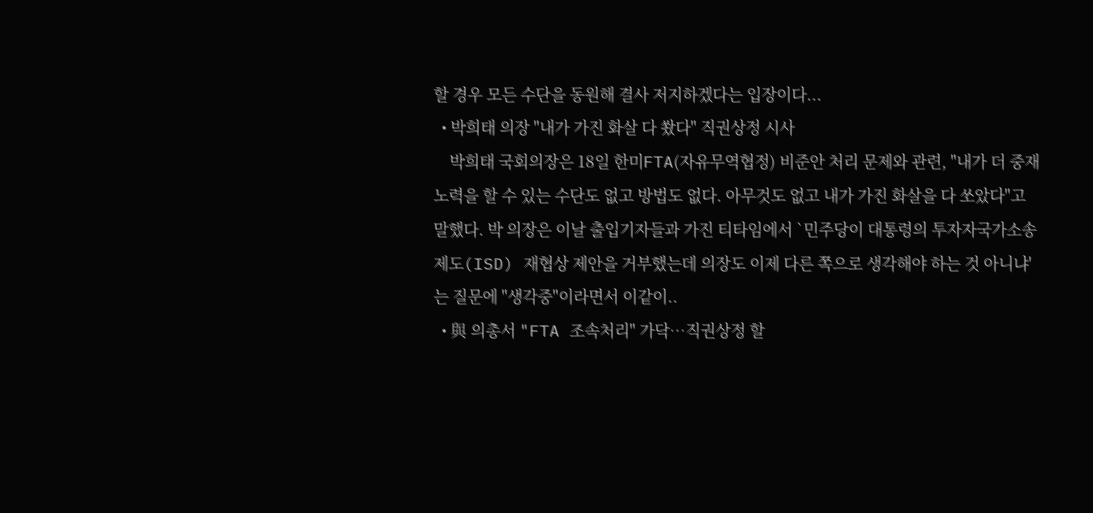할 경우 모든 수단을 동원해 결사 저지하겠다는 입장이다...
  • 박희태 의장 "내가 가진 화살 다 쐈다" 직권상정 시사
    박희태 국회의장은 18일 한미FTA(자유무역협정) 비준안 처리 문제와 관련, "내가 더 중재노력을 할 수 있는 수단도 없고 방법도 없다. 아무것도 없고 내가 가진 화살을 다 쏘았다"고 말했다. 박 의장은 이날 출입기자들과 가진 티타임에서 `민주당이 대통령의 투자자국가소송제도(ISD) 재협상 제안을 거부했는데 의장도 이제 다른 쪽으로 생각해야 하는 것 아니냐'는 질문에 "생각중"이라면서 이같이..
  • 與 의총서 "FTA 조속처리" 가닥…직권상정 할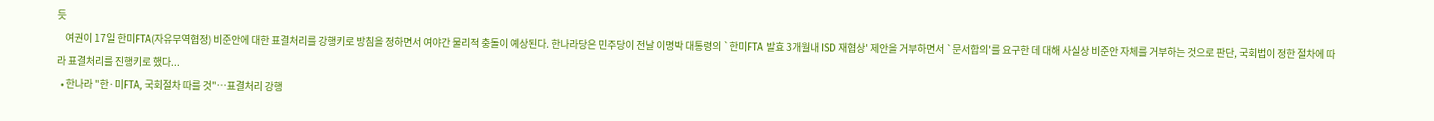듯
    여권이 17일 한미FTA(자유무역협정) 비준안에 대한 표결처리를 강행키로 방침을 정하면서 여야간 물리적 충돌이 예상된다. 한나라당은 민주당이 전날 이명박 대통령의 `한미FTA 발효 3개월내 ISD 재협상' 제안을 거부하면서 `문서합의'를 요구한 데 대해 사실상 비준안 자체를 거부하는 것으로 판단, 국회법이 정한 절차에 따라 표결처리를 진행키로 했다...
  • 한나라 "한·미FTA, 국회절차 따를 것"…표결처리 강행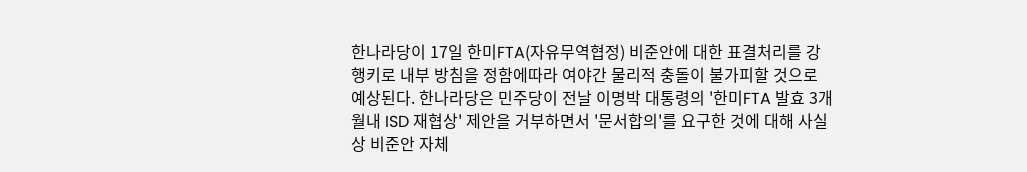한나라당이 17일 한미FTA(자유무역협정) 비준안에 대한 표결처리를 강행키로 내부 방침을 정함에따라 여야간 물리적 충돌이 불가피할 것으로 예상된다. 한나라당은 민주당이 전날 이명박 대통령의 '한미FTA 발효 3개월내 ISD 재협상' 제안을 거부하면서 '문서합의'를 요구한 것에 대해 사실상 비준안 자체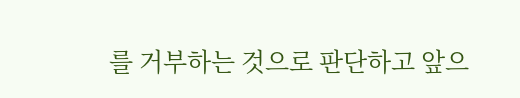를 거부하는 것으로 판단하고 앞으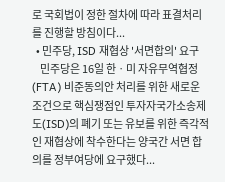로 국회법이 정한 절차에 따라 표결처리를 진행할 방침이다...
  • 민주당, ISD 재협상 '서면합의' 요구
    민주당은 16일 한ㆍ미 자유무역협정(FTA) 비준동의안 처리를 위한 새로운 조건으로 핵심쟁점인 투자자국가소송제도(ISD)의 폐기 또는 유보를 위한 즉각적인 재협상에 착수한다는 양국간 서면 합의를 정부여당에 요구했다...